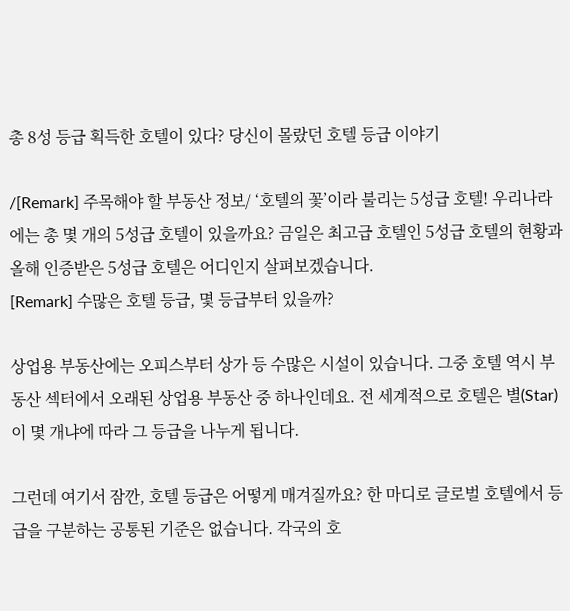총 8성 등급 획득한 호텔이 있다? 당신이 몰랐던 호텔 등급 이야기

/[Remark] 주목해야 할 부동산 정보/ ‘호텔의 꽃’이라 불리는 5성급 호텔! 우리나라에는 총 몇 개의 5성급 호텔이 있을까요? 금일은 최고급 호텔인 5성급 호텔의 현황과 올해 인증받은 5성급 호텔은 어디인지 살펴보겠습니다.
[Remark] 수많은 호텔 등급, 몇 등급부터 있을까?

상업용 부동산에는 오피스부터 상가 등 수많은 시설이 있습니다. 그중 호텔 역시 부동산 섹터에서 오래된 상업용 부동산 중 하나인데요. 전 세계적으로 호텔은 별(Star)이 몇 개냐에 따라 그 등급을 나누게 됩니다.

그런데 여기서 잠깐, 호텔 등급은 어떻게 매겨질까요? 한 마디로 글로벌 호텔에서 등급을 구분하는 공통된 기준은 없습니다. 각국의 호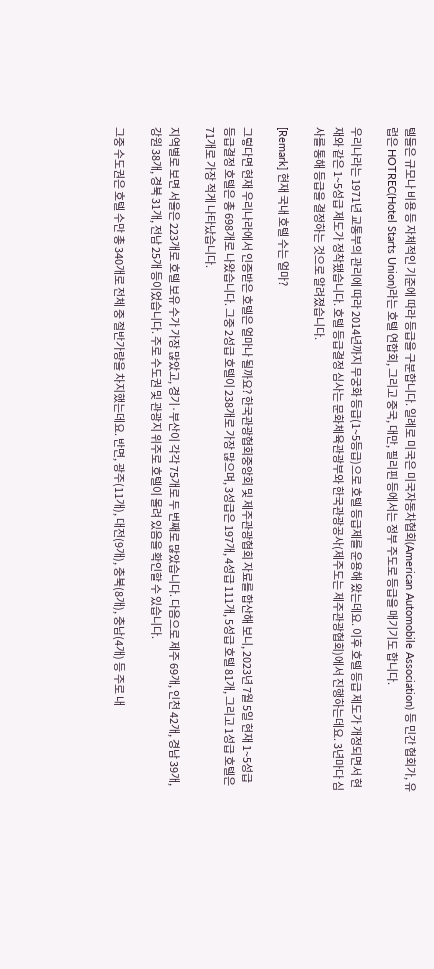텔들은 규모나 비용 등 자체적인 기준에 따라 등급을 구분합니다. 일례로 미국은 미국자동차협회(American Automobile Association) 등 민간 협회가, 유럽은 HOTREC(Hotel Starts Union)라는 호텔 연합회, 그리고 중국, 대만, 필리핀 등에서는 정부 주도로 등급을 매기기도 합니다.

우리나라는 1971년 교통부의 관리에 따라 2014년까지 무궁화 등급(1~5등급)으로 호텔 등급제를 운용해 왔는데요. 이후 호텔 등급 제도가 개정되면서 현재와 같은 1~5성급 제도가 정착됐습니다. 호텔 등급결정 심사는 문화체육관광부와 한국관광공사(제주도는 제주관광협회)에서 진행하는데요. 3년마다 심사를 통해 등급을 결정하는 것으로 알려졌습니다.

[Remark] 현재 국내 호텔 수는 얼마?

그렇다면 현재 우리나라에서 인증받은 호텔은 얼마나 될까요? 한국관광협회중앙회 및 제주관광협회 자료를 합산해 보니, 2023년 7월 5일 현재 1~5성급 등급결정 호텔은 총 698개로 나왔습니다. 그중 2성급 호텔이 238개로 가장 많으며, 3성급은 197개, 4성급 111개, 5성급 호텔 81개, 그리고 1성급 호텔은 71개로 가장 적게 나타났습니다.

지역별로 보면 서울은 223개로 호텔 보유 수가 가장 많았고, 경기·부산이 각각 75개로 두 번째로 많았습니다. 다음으로 제주 69개, 인천 42개, 경남 39개, 강원 38개, 경북 31개, 전남 25개 등이었습니다. 주로 수도권 및 관광지 위주로 호텔이 몰려 있음을 확인할 수 있습니다.

그중 수도권은 호텔 수만 총 340개로 전체 중 절반가량을 차지했는데요. 반면, 광주(11개), 대전(9개), 충북(8개), 충남(4개) 등 주로 내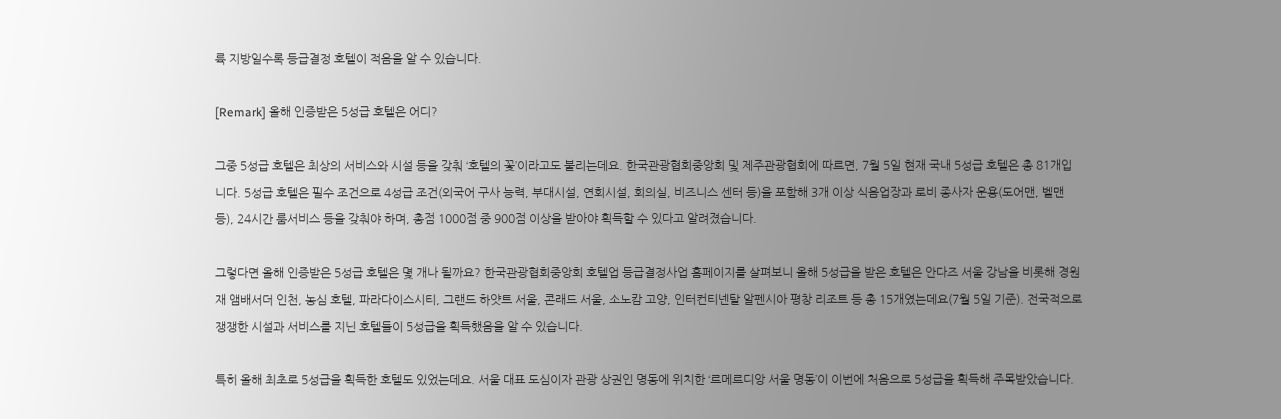륙 지방일수록 등급결정 호텔이 적음을 알 수 있습니다.

[Remark] 올해 인증받은 5성급 호텔은 어디?

그중 5성급 호텔은 최상의 서비스와 시설 등을 갖춰 ‘호텔의 꽃’이라고도 불리는데요. 한국관광협회중앙회 및 제주관광협회에 따르면, 7월 5일 현재 국내 5성급 호텔은 총 81개입니다. 5성급 호텔은 필수 조건으로 4성급 조건(외국어 구사 능력, 부대시설, 연회시설, 회의실, 비즈니스 센터 등)을 포함해 3개 이상 식음업장과 로비 종사자 운용(도어맨, 벨맨 등), 24시간 룸서비스 등을 갖춰야 하며, 총점 1000점 중 900점 이상을 받아야 획득할 수 있다고 알려졌습니다.

그렇다면 올해 인증받은 5성급 호텔은 몇 개나 될까요? 한국관광협회중앙회 호텔업 등급결정사업 홈페이지를 살펴보니 올해 5성급을 받은 호텔은 안다즈 서울 강남을 비롯해 경원재 앰배서더 인천, 농심 호텔, 파라다이스시티, 그랜드 하얏트 서울, 콘래드 서울, 소노캄 고양, 인터컨티넨탈 알펜시아 평창 리조트 등 총 15개였는데요(7월 5일 기준). 전국적으로 쟁쟁한 시설과 서비스를 지닌 호텔들이 5성급을 획득했음을 알 수 있습니다.

특히 올해 최초로 5성급을 획득한 호텔도 있었는데요. 서울 대표 도심이자 관광 상권인 명동에 위치한 ‘르메르디앙 서울 명동’이 이번에 처음으로 5성급을 획득해 주목받았습니다.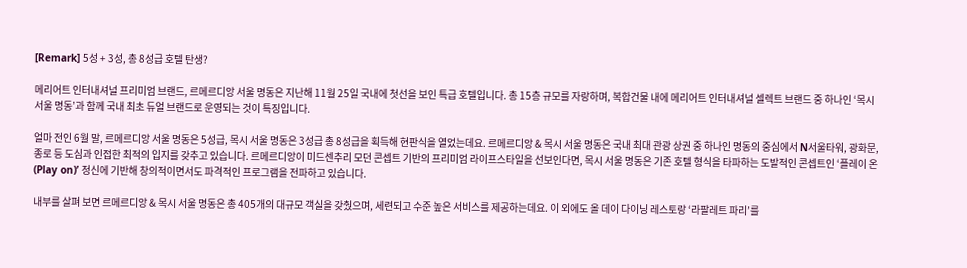[Remark] 5성 + 3성, 총 8성급 호텔 탄생?

메리어트 인터내셔널 프리미엄 브랜드, 르메르디앙 서울 명동은 지난해 11월 25일 국내에 첫선을 보인 특급 호텔입니다. 총 15층 규모를 자랑하며, 복합건물 내에 메리어트 인터내셔널 셀렉트 브랜드 중 하나인 ‘목시 서울 명동’과 함께 국내 최초 듀얼 브랜드로 운영되는 것이 특징입니다.

얼마 전인 6월 말, 르메르디앙 서울 명동은 5성급, 목시 서울 명동은 3성급 총 8성급을 획득해 현판식을 열었는데요. 르메르디앙 & 목시 서울 명동은 국내 최대 관광 상권 중 하나인 명동의 중심에서 N서울타워, 광화문, 종로 등 도심과 인접한 최적의 입지를 갖추고 있습니다. 르메르디앙이 미드센추리 모던 콘셉트 기반의 프리미엄 라이프스타일을 선보인다면, 목시 서울 명동은 기존 호텔 형식을 타파하는 도발적인 콘셉트인 ‘플레이 온(Play on)’ 정신에 기반해 창의적이면서도 파격적인 프로그램을 전파하고 있습니다.

내부를 살펴 보면 르메르디앙 & 목시 서울 명동은 총 405개의 대규모 객실을 갖췄으며, 세련되고 수준 높은 서비스를 제공하는데요. 이 외에도 올 데이 다이닝 레스토랑 ‘라팔레트 파리’를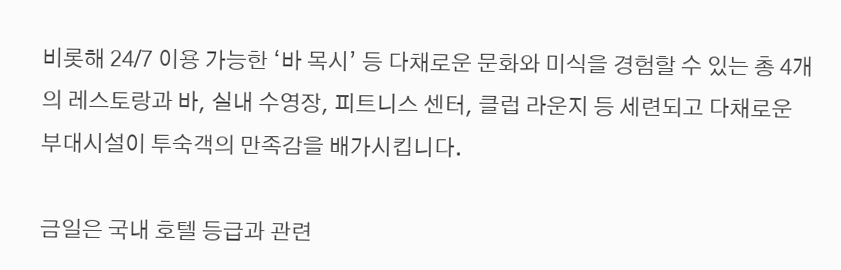비롯해 24/7 이용 가능한 ‘바 목시’ 등 다채로운 문화와 미식을 경험할 수 있는 총 4개의 레스토랑과 바, 실내 수영장, 피트니스 센터, 클럽 라운지 등 세련되고 다채로운 부대시설이 투숙객의 만족감을 배가시킵니다.

금일은 국내 호텔 등급과 관련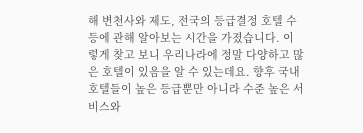해 변천사와 제도, 전국의 등급결정 호텔 수 등에 관해 알아보는 시간을 가졌습니다. 이렇게 찾고 보니 우리나라에 정말 다양하고 많은 호텔이 있음을 알 수 있는데요. 향후 국내 호텔들이 높은 등급뿐만 아니라 수준 높은 서비스와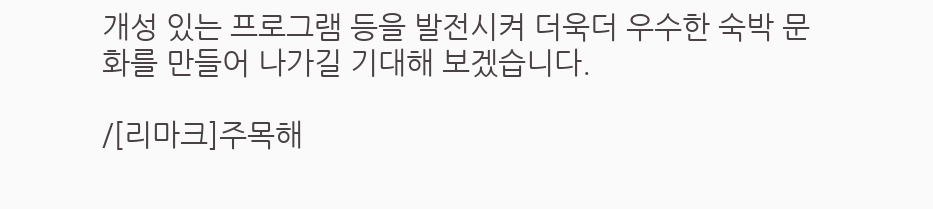개성 있는 프로그램 등을 발전시켜 더욱더 우수한 숙박 문화를 만들어 나가길 기대해 보겠습니다.

/[리마크]주목해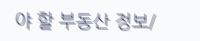야 할 부동산 정보/